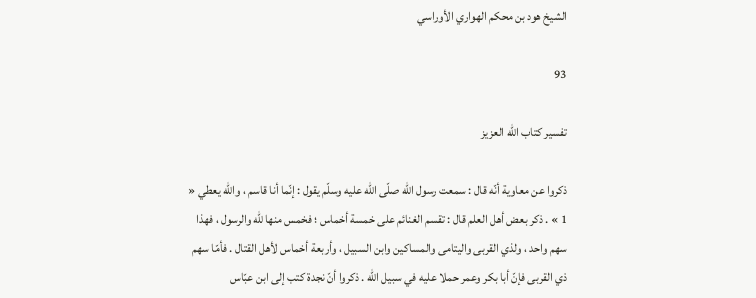الشيخ هود بن محكم الهواري الأوراسي

93

تفسير كتاب الله العزيز

ذكروا عن معاوية أنّه قال : سمعت رسول اللّه صلّى اللّه عليه وسلّم يقول : إنّما أنا قاسم ، واللّه يعطي « 1 » . ذكر بعض أهل العلم قال : تقسم الغنائم على خمسة أخماس ؛ فخمس منها للّه والرسول ، فهذا سهم واحد ، ولذي القربى واليتامى والمساكين وابن السبيل ، وأربعة أخماس لأهل القتال . فأمّا سهم ذي القربى فإنّ أبا بكر وعمر حملا عليه في سبيل اللّه . ذكروا أنّ نجدة كتب إلى ابن عبّاس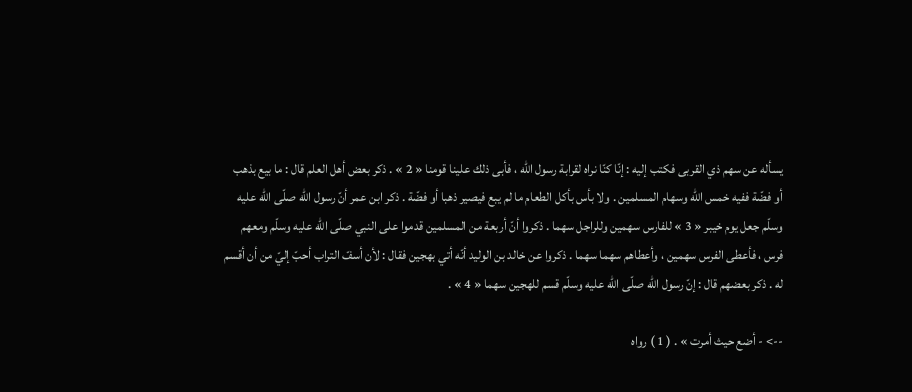يسأله عن سهم ذي القربى فكتب إليه : إنّا كنّا نراه لقرابة رسول اللّه ، فأبى ذلك علينا قومنا « 2 » . ذكر بعض أهل العلم قال : ما بيع بذهب أو فضّة ففيه خمس اللّه وسهام المسلمين . ولا بأس بأكل الطعام ما لم يبع فيصير ذهبا أو فضّة . ذكر ابن عمر أنّ رسول اللّه صلّى اللّه عليه وسلّم جعل يوم خيبر « 3 » للفارس سهمين وللراجل سهما . ذكروا أنّ أربعة من المسلمين قدموا على النبي صلّى اللّه عليه وسلّم ومعهم فرس ، فأعطى الفرس سهمين ، وأعطاهم سهما سهما . ذكروا عن خالد بن الوليد أنّه أتي بهجين فقال : لأن أسفّ التراب أحبّ إليّ من أن أقسم له . ذكر بعضهم قال : إنّ رسول اللّه صلّى اللّه عليه وسلّم قسم للهجين سهما « 4 » .

--> - أضع حيث أمرت » . ( 1 ) رواه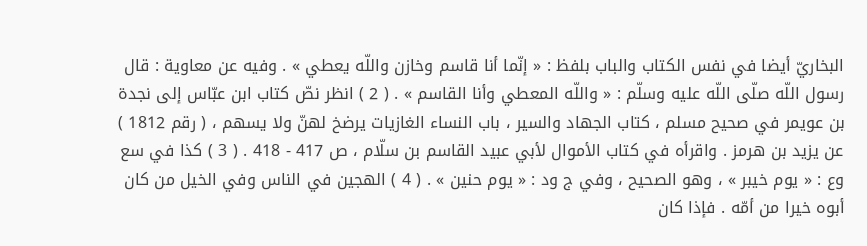البخاريّ أيضا في نفس الكتاب والباب بلفظ : « إنّما أنا قاسم وخازن واللّه يعطي » . وفيه عن معاوية : قال رسول اللّه صلّى اللّه عليه وسلّم : « واللّه المعطي وأنا القاسم » . ( 2 ) انظر نصّ كتاب ابن عبّاس إلى نجدة بن عويمر في صحيح مسلم ، كتاب الجهاد والسير ، باب النساء الغازيات يرضخ لهنّ ولا يسهم ، ( رقم 1812 ) عن يزيد بن هرمز . واقرأه في كتاب الأموال لأبي عبيد القاسم بن سلّام ، ص 417 - 418 . ( 3 ) كذا في سع وع : « يوم خيبر » ، وهو الصحيح ، وفي ج ود : « يوم حنين » . ( 4 ) الهجين في الناس وفي الخيل من كان أبوه خيرا من أمّه . فإذا كان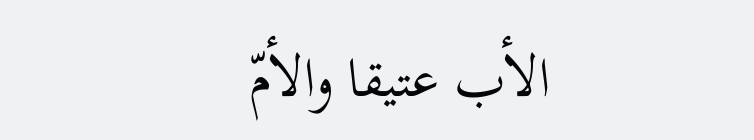الأب عتيقا والأمّ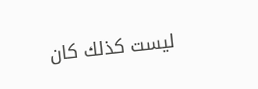ليست كذلك كان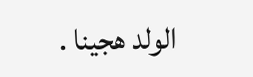الولد هجينا .